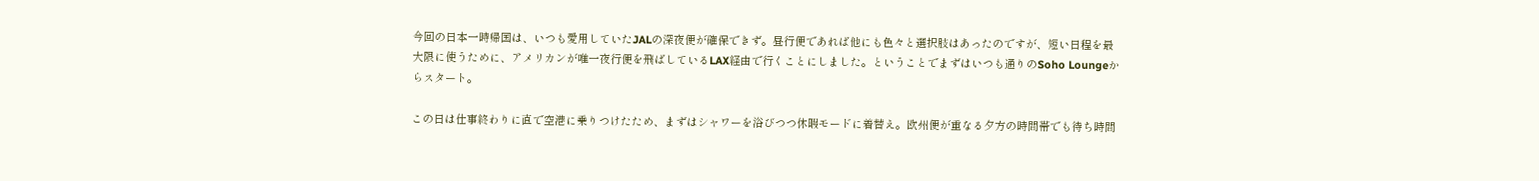今回の日本一時帰国は、いつも愛用していたJALの深夜便が確保できず。昼行便であれば他にも色々と選択肢はあったのですが、短い日程を最大限に使うために、アメリカンが唯一夜行便を飛ばしているLAX経由で行くことにしました。ということでまずはいつも通りのSoho Loungeからスタート。

この日は仕事終わりに直で空港に乗りつけたため、まずはシャワーを浴びつつ休暇モードに着替え。欧州便が重なる夕方の時間帯でも待ち時間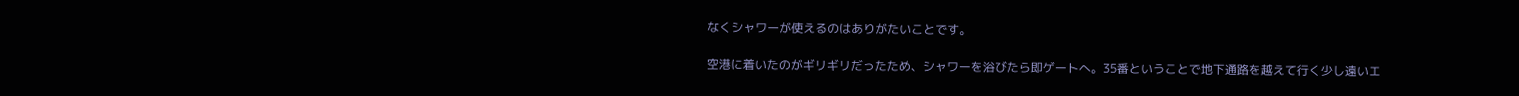なくシャワーが使えるのはありがたいことです。

空港に着いたのがギリギリだったため、シャワーを浴びたら即ゲートへ。35番ということで地下通路を越えて行く少し遠いエ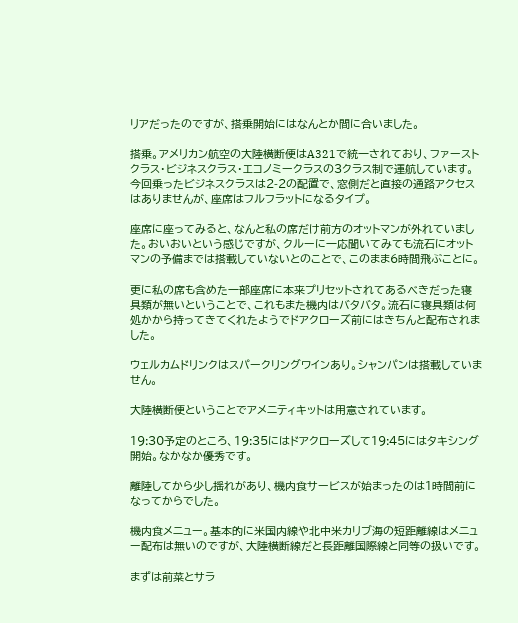リアだったのですが、搭乗開始にはなんとか間に合いました。

搭乗。アメリカン航空の大陸横断便はA321で統一されており、ファーストクラス・ビジネスクラス・エコノミークラスの3クラス制で運航しています。今回乗ったビジネスクラスは2-2の配置で、窓側だと直接の通路アクセスはありませんが、座席はフルフラットになるタイプ。

座席に座ってみると、なんと私の席だけ前方のオットマンが外れていました。おいおいという感じですが、クルーに一応聞いてみても流石にオットマンの予備までは搭載していないとのことで、このまま6時間飛ぶことに。

更に私の席も含めた一部座席に本来プリセットされてあるべきだった寝具類が無いということで、これもまた機内はバタバタ。流石に寝具類は何処かから持ってきてくれたようでドアクローズ前にはきちんと配布されました。

ウェルカムドリンクはスパークリングワインあり。シャンパンは搭載していません。

大陸横断便ということでアメニティキットは用意されています。

19:30予定のところ、19:35にはドアクローズして19:45にはタキシング開始。なかなか優秀です。

離陸してから少し揺れがあり、機内食サービスが始まったのは1時間前になってからでした。

機内食メニュー。基本的に米国内線や北中米カリブ海の短距離線はメニュー配布は無いのですが、大陸横断線だと長距離国際線と同等の扱いです。

まずは前菜とサラ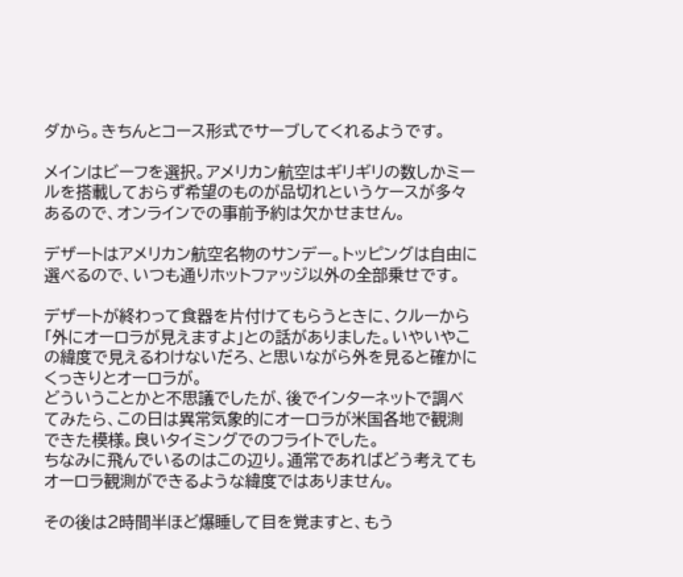ダから。きちんとコース形式でサーブしてくれるようです。

メインはビーフを選択。アメリカン航空はギリギリの数しかミールを搭載しておらず希望のものが品切れというケースが多々あるので、オンラインでの事前予約は欠かせません。

デザートはアメリカン航空名物のサンデー。トッピングは自由に選べるので、いつも通りホットファッジ以外の全部乗せです。

デザートが終わって食器を片付けてもらうときに、クルーから「外にオーロラが見えますよ」との話がありました。いやいやこの緯度で見えるわけないだろ、と思いながら外を見ると確かにくっきりとオーロラが。
どういうことかと不思議でしたが、後でインターネットで調べてみたら、この日は異常気象的にオーロラが米国各地で観測できた模様。良いタイミングでのフライトでした。
ちなみに飛んでいるのはこの辺り。通常であればどう考えてもオーロラ観測ができるような緯度ではありません。

その後は2時間半ほど爆睡して目を覚ますと、もう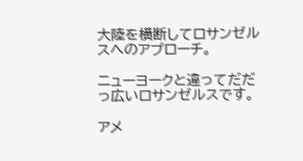大陸を横断してロサンゼルスへのアプローチ。

ニューヨークと違ってだだっ広いロサンゼルスです。

アメ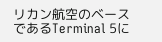リカン航空のベースであるTerminal 5に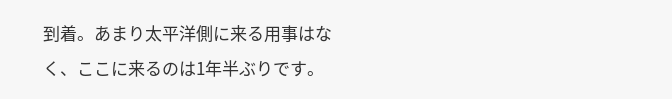到着。あまり太平洋側に来る用事はなく、ここに来るのは1年半ぶりです。